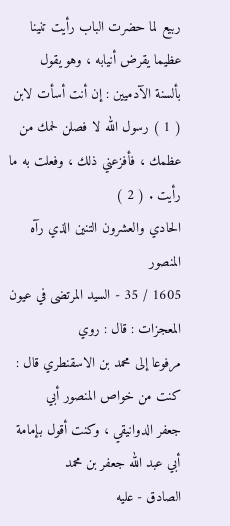ربيع لما حضرت الباب رأيت تنينا عظيما يقرض أنيابه ، وهو يقول
بألسنة الآدميين : إن أنت أسأت لابن ( 1 ) رسول الله لا فصلن لحمك من
عظمك ، فأفزعني ذلك ، وفعلت به ما رأيت . ( 2 )
الحادي والعشرون التنين الذي رآه المنصور
1605 / 35 - السيد المرتضى في عيون المعجزات : قال : روي
مرفوعا إلى محمد بن الاسقنطري قال : كنت من خواص المنصور أبي
جعفر الدوانيقي ، وكنت أقول بإمامة أبي عبد الله جعفر بن محمد
الصادق - عليه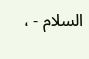السلام - ،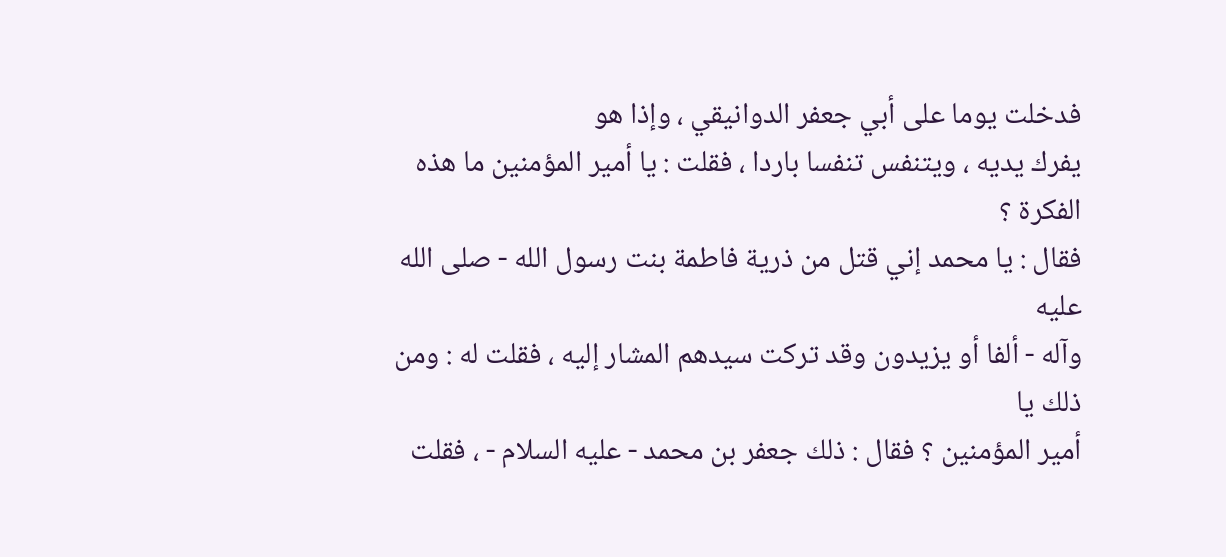فدخلت يوما على أبي جعفر الدوانيقي ، وإذا هو
يفرك يديه ، ويتنفس تنفسا باردا ، فقلت : يا أمير المؤمنين ما هذه
الفكرة ؟
فقال : يا محمد إني قتل من ذرية فاطمة بنت رسول الله - صلى الله عليه
وآله - ألفا أو يزيدون وقد تركت سيدهم المشار إليه ، فقلت له : ومن ذلك يا
أمير المؤمنين ؟ فقال : ذلك جعفر بن محمد - عليه السلام - ، فقلت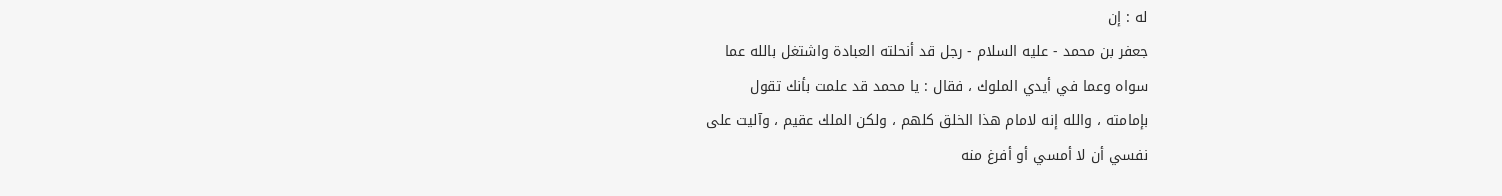له : إن
جعفر بن محمد - عليه السلام - رجل قد أنحلته العبادة واشتغل بالله عما
سواه وعما في أيدي الملوك ، فقال : يا محمد قد علمت بأنك تقول
بإمامته ، والله إنه لامام هذا الخلق كلهم ، ولكن الملك عقيم ، وآليت على
نفسي أن لا أمسي أو أفرغ منه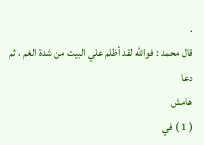.
قال محمد : فوالله لقد أظلم علي البيت من شدة الغم ، ثم دعا
هامش
( 1 ) في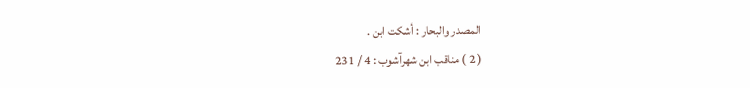المصدر والبحار : أشكت ابن .
( 2 ) مناقب ابن شهرآشوب : 4 / 231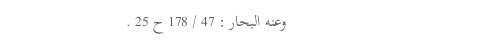وعنه البحار : 47 / 178 ح 25 .